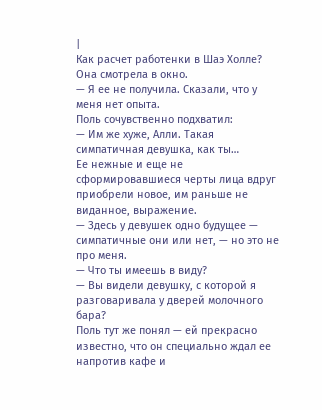|
Как расчет работенки в Шаэ Холле?
Она смотрела в окно.
— Я ее не получила. Сказали, что у меня нет опыта.
Поль сочувственно подхватил:
— Им же хуже, Алли. Такая симпатичная девушка, как ты…
Ее нежные и еще не сформировавшиеся черты лица вдруг приобрели новое, им раньше не виданное, выражение.
— Здесь у девушек одно будущее — симпатичные они или нет, — но это не про меня.
— Что ты имеешь в виду?
— Вы видели девушку, с которой я разговаривала у дверей молочного бара?
Поль тут же понял — ей прекрасно известно, что он специально ждал ее напротив кафе и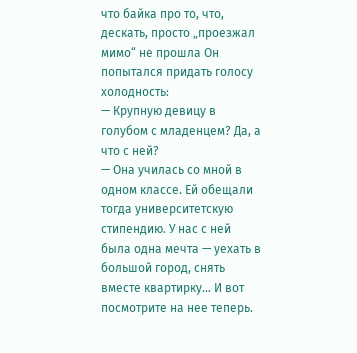что байка про то, что, дескать, просто „проезжал мимо“ не прошла Он попытался придать голосу холодность:
— Крупную девицу в голубом с младенцем? Да, а что с ней?
— Она училась со мной в одном классе. Ей обещали тогда университетскую стипендию. У нас с ней была одна мечта — уехать в большой город, снять вместе квартирку… И вот посмотрите на нее теперь.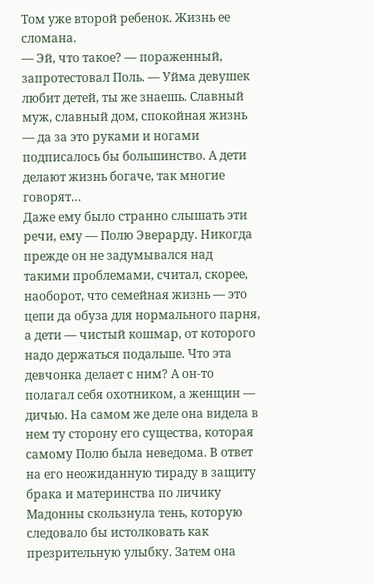Том уже второй ребенок. Жизнь ее сломана.
— Эй, что такое? — пораженный, запротестовал Поль. — Уйма девушек любит детей, ты же знаешь. Славный муж, славный дом, спокойная жизнь — да за это руками и ногами подписалось бы большинство. А дети делают жизнь богаче, так многие говорят…
Даже ему было странно слышать эти речи, ему — Полю Эверарду. Никогда прежде он не задумывался над такими проблемами, считал, скорее, наоборот, что семейная жизнь — это цепи да обуза для нормального парня, а дети — чистый кошмар, от которого надо держаться подальше. Что эта девчонка делает с ним? А он-то полагал себя охотником, а женщин — дичью. На самом же деле она видела в нем ту сторону его существа, которая самому Полю была неведома. В ответ на его неожиданную тираду в защиту брака и материнства по личику Мадонны скользнула тень, которую следовало бы истолковать как презрительную улыбку. Затем она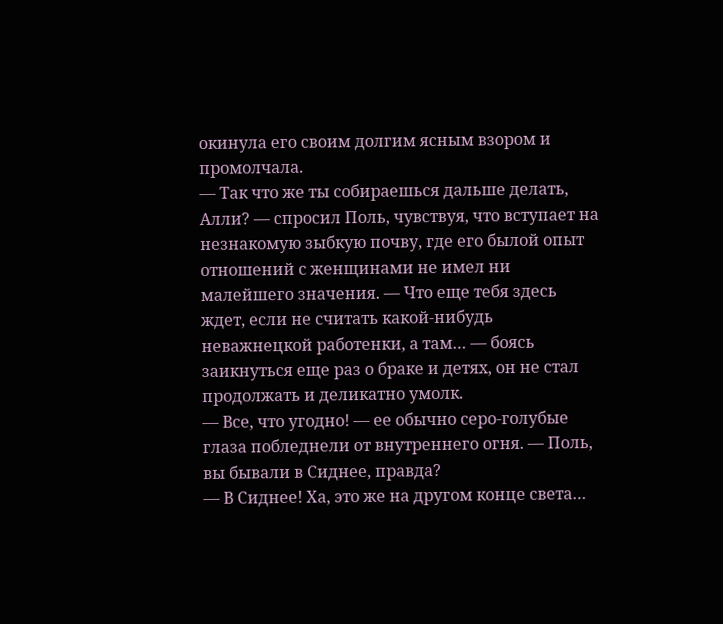окинула его своим долгим ясным взором и промолчала.
— Так что же ты собираешься дальше делать, Алли? — спросил Поль, чувствуя, что вступает на незнакомую зыбкую почву, где его былой опыт отношений с женщинами не имел ни малейшего значения. — Что еще тебя здесь ждет, если не считать какой-нибудь неважнецкой работенки, а там… — боясь заикнуться еще раз о браке и детях, он не стал продолжать и деликатно умолк.
— Все, что угодно! — ее обычно серо-голубые глаза побледнели от внутреннего огня. — Поль, вы бывали в Сиднее, правда?
— В Сиднее! Ха, это же на другом конце света…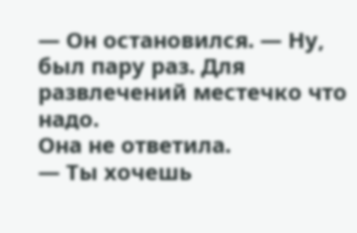— Он остановился. — Ну, был пару раз. Для развлечений местечко что надо.
Она не ответила.
— Ты хочешь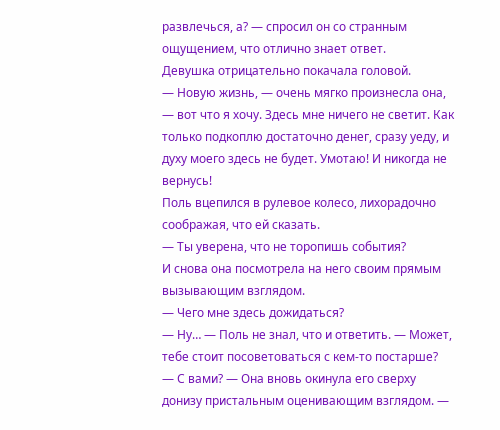развлечься, а? — спросил он со странным ощущением, что отлично знает ответ.
Девушка отрицательно покачала головой.
— Новую жизнь, — очень мягко произнесла она, — вот что я хочу. Здесь мне ничего не светит. Как только подкоплю достаточно денег, сразу уеду, и духу моего здесь не будет. Умотаю! И никогда не вернусь!
Поль вцепился в рулевое колесо, лихорадочно соображая, что ей сказать.
— Ты уверена, что не торопишь события?
И снова она посмотрела на него своим прямым вызывающим взглядом.
— Чего мне здесь дожидаться?
— Ну… — Поль не знал, что и ответить. — Может, тебе стоит посоветоваться с кем-то постарше?
— С вами? — Она вновь окинула его сверху донизу пристальным оценивающим взглядом. —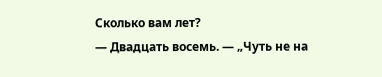Сколько вам лет?
— Двадцать восемь. — „Чуть не на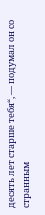десять лет старше тебя“, — подумал он со странным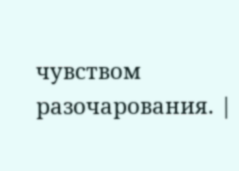чувством разочарования. |